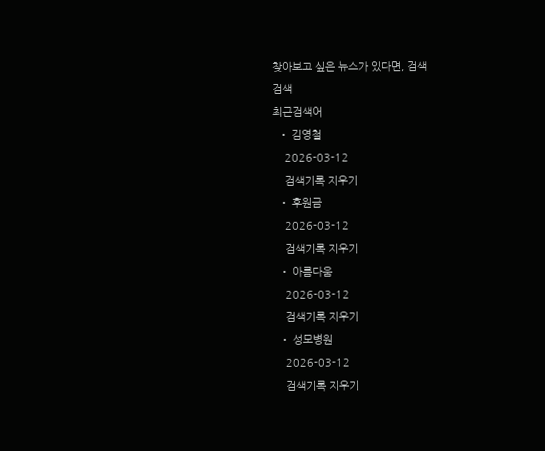찾아보고 싶은 뉴스가 있다면, 검색
검색
최근검색어
  • 김영철
    2026-03-12
    검색기록 지우기
  • 후원금
    2026-03-12
    검색기록 지우기
  • 아름다움
    2026-03-12
    검색기록 지우기
  • 성모병원
    2026-03-12
    검색기록 지우기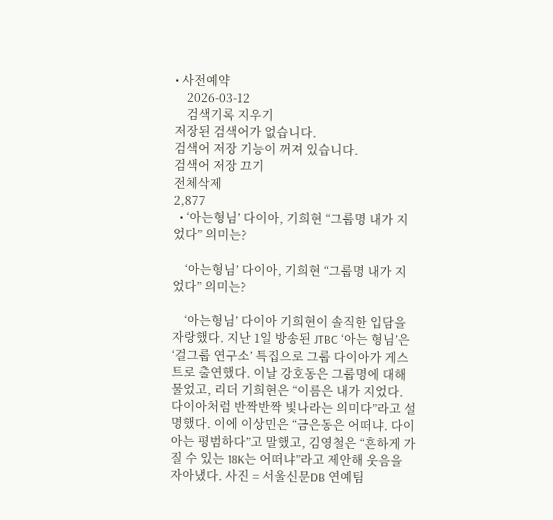• 사전예약
    2026-03-12
    검색기록 지우기
저장된 검색어가 없습니다.
검색어 저장 기능이 꺼져 있습니다.
검색어 저장 끄기
전체삭제
2,877
  • ‘아는형님’ 다이아, 기희현 “그룹명 내가 지었다” 의미는?

    ‘아는형님’ 다이아, 기희현 “그룹명 내가 지었다” 의미는?

    ‘아는형님’ 다이아 기희현이 솔직한 입담을 자랑했다. 지난 1일 방송된 JTBC ‘아는 형님’은 ‘걸그룹 연구소’ 특집으로 그룹 다이아가 게스트로 출연했다. 이날 강호동은 그룹명에 대해 물었고, 리더 기희현은 “이름은 내가 지었다. 다이아처럼 반짝반짝 빛나라는 의미다”라고 설명했다. 이에 이상민은 “금은동은 어떠냐. 다이아는 평범하다”고 말했고, 김영철은 “흔하게 가질 수 있는 18K는 어떠냐”라고 제안해 웃음을 자아냈다. 사진 = 서울신문DB 연예팀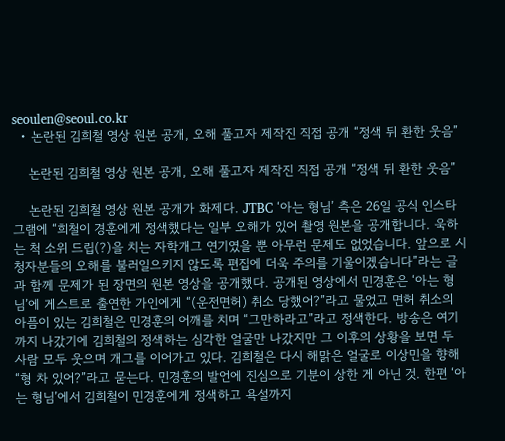seoulen@seoul.co.kr
  • 논란된 김희철 영상 원본 공개, 오해 풀고자 제작진 직접 공개 “정색 뒤 환한 웃음”

    논란된 김희철 영상 원본 공개, 오해 풀고자 제작진 직접 공개 “정색 뒤 환한 웃음”

    논란된 김희철 영상 원본 공개가 화제다. JTBC ‘아는 형님’ 측은 26일 공식 인스타그램에 “희철이 경훈에게 정색했다는 일부 오해가 있어 촬영 원본을 공개합니다. 욱하는 척 소위 드립(?)을 치는 자학개그 연기였을 뿐 아무런 문제도 없었습니다. 앞으로 시청자분들의 오해를 불러일으키지 않도록 편집에 더욱 주의를 기울이겠습니다”라는 글과 함께 문제가 된 장면의 원본 영상을 공개했다. 공개된 영상에서 민경훈은 ‘아는 형님’에 게스트로 출연한 가인에게 “(운전면허) 취소 당했어?”라고 물었고 면허 취소의 아픔이 있는 김희철은 민경훈의 어깨를 치며 “그만하라고”라고 정색한다. 방송은 여기까지 나갔기에 김희철의 정색하는 심각한 얼굴만 나갔지만 그 이후의 상황을 보면 두 사람 모두 웃으며 개그를 이어가고 있다. 김희철은 다시 해맑은 얼굴로 이상민을 향해 “형 차 있어?”라고 묻는다. 민경훈의 발언에 진심으로 기분이 상한 게 아닌 것. 한편 ‘아는 형님’에서 김희철이 민경훈에게 정색하고 욕설까지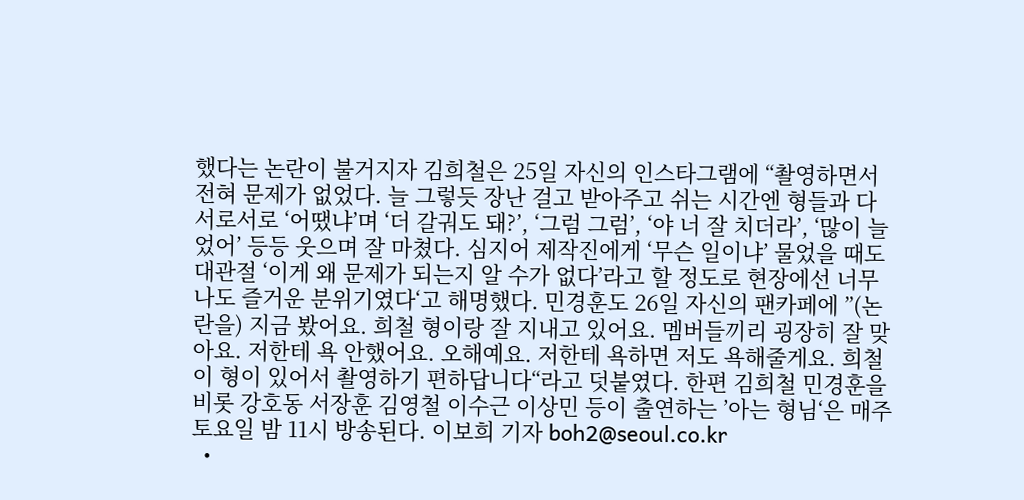했다는 논란이 불거지자 김희철은 25일 자신의 인스타그램에 “촬영하면서 전혀 문제가 없었다. 늘 그렇듯 장난 걸고 받아주고 쉬는 시간엔 형들과 다 서로서로 ‘어땠냐’며 ‘더 갈궈도 돼?’, ‘그럼 그럼’, ‘야 너 잘 치더라’, ‘많이 늘었어’ 등등 웃으며 잘 마쳤다. 심지어 제작진에게 ‘무슨 일이냐’ 물었을 때도 대관절 ‘이게 왜 문제가 되는지 알 수가 없다’라고 할 정도로 현장에선 너무나도 즐거운 분위기였다‘고 해명했다. 민경훈도 26일 자신의 팬카페에 ”(논란을) 지금 봤어요. 희철 형이랑 잘 지내고 있어요. 멤버들끼리 굉장히 잘 맞아요. 저한테 욕 안했어요. 오해예요. 저한테 욕하면 저도 욕해줄게요. 희철이 형이 있어서 촬영하기 편하답니다“라고 덧붙였다. 한편 김희철 민경훈을 비롯 강호동 서장훈 김영철 이수근 이상민 등이 출연하는 ’아는 형님‘은 매주 토요일 밤 11시 방송된다. 이보희 기자 boh2@seoul.co.kr
  •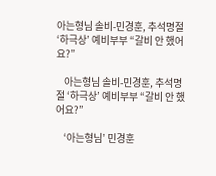아는형님 솔비-민경훈, 추석명절 ‘하극상’ 예비부부 “갈비 안 했어요?”

    아는형님 솔비-민경훈, 추석명절 ‘하극상’ 예비부부 “갈비 안 했어요?”

    ‘아는형님’ 민경훈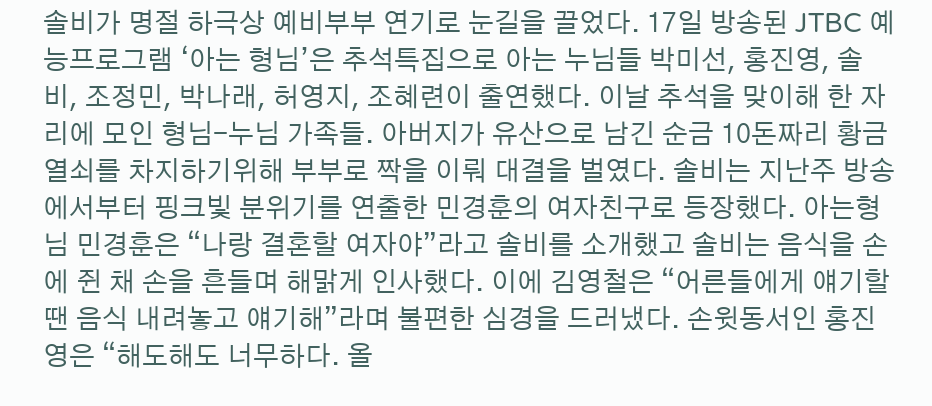솔비가 명절 하극상 예비부부 연기로 눈길을 끌었다. 17일 방송된 JTBC 예능프로그램 ‘아는 형님’은 추석특집으로 아는 누님들 박미선, 홍진영, 솔비, 조정민, 박나래, 허영지, 조혜련이 출연했다. 이날 추석을 맞이해 한 자리에 모인 형님-누님 가족들. 아버지가 유산으로 남긴 순금 10돈짜리 황금열쇠를 차지하기위해 부부로 짝을 이뤄 대결을 벌였다. 솔비는 지난주 방송에서부터 핑크빛 분위기를 연출한 민경훈의 여자친구로 등장했다. 아는형님 민경훈은 “나랑 결혼할 여자야”라고 솔비를 소개했고 솔비는 음식을 손에 쥔 채 손을 흔들며 해맑게 인사했다. 이에 김영철은 “어른들에게 얘기할 땐 음식 내려놓고 얘기해”라며 불편한 심경을 드러냈다. 손윗동서인 홍진영은 “해도해도 너무하다. 올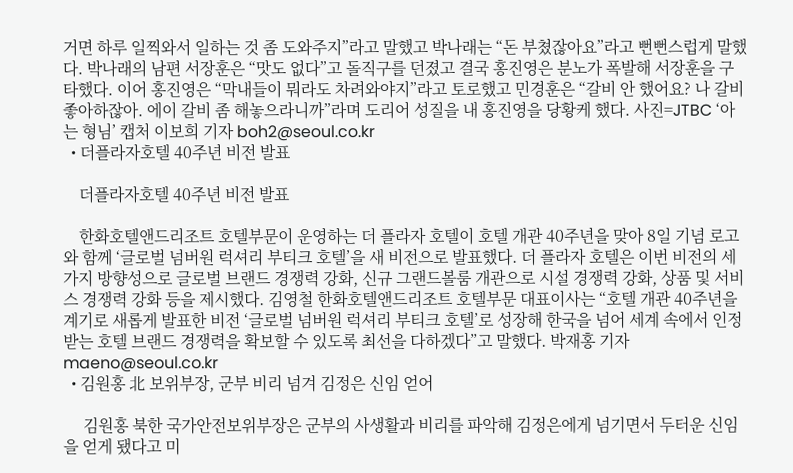거면 하루 일찍와서 일하는 것 좀 도와주지”라고 말했고 박나래는 “돈 부쳤잖아요”라고 뻔뻔스럽게 말했다. 박나래의 남편 서장훈은 “맛도 없다”고 돌직구를 던졌고 결국 홍진영은 분노가 폭발해 서장훈을 구타했다. 이어 홍진영은 “막내들이 뭐라도 차려와야지”라고 토로했고 민경훈은 “갈비 안 했어요? 나 갈비 좋아하잖아. 에이 갈비 좀 해놓으라니까”라며 도리어 성질을 내 홍진영을 당황케 했다. 사진=JTBC ‘아는 형님’ 캡처 이보희 기자 boh2@seoul.co.kr
  • 더플라자호텔 40주년 비전 발표

    더플라자호텔 40주년 비전 발표

    한화호텔앤드리조트 호텔부문이 운영하는 더 플라자 호텔이 호텔 개관 40주년을 맞아 8일 기념 로고와 함께 ‘글로벌 넘버원 럭셔리 부티크 호텔’을 새 비전으로 발표했다. 더 플라자 호텔은 이번 비전의 세 가지 방향성으로 글로벌 브랜드 경쟁력 강화, 신규 그랜드볼룸 개관으로 시설 경쟁력 강화, 상품 및 서비스 경쟁력 강화 등을 제시했다. 김영철 한화호텔앤드리조트 호텔부문 대표이사는 “호텔 개관 40주년을 계기로 새롭게 발표한 비전 ‘글로벌 넘버원 럭셔리 부티크 호텔’로 성장해 한국을 넘어 세계 속에서 인정받는 호텔 브랜드 경쟁력을 확보할 수 있도록 최선을 다하겠다”고 말했다. 박재홍 기자 maeno@seoul.co.kr
  • 김원홍 北 보위부장, 군부 비리 넘겨 김정은 신임 얻어

     김원홍 북한 국가안전보위부장은 군부의 사생활과 비리를 파악해 김정은에게 넘기면서 두터운 신임을 얻게 됐다고 미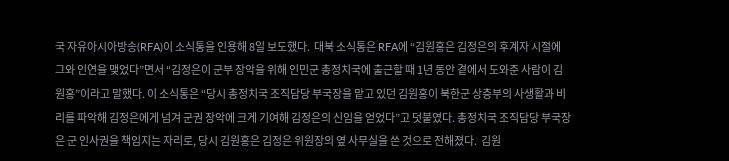국 자유아시아방송(RFA)이 소식통을 인용해 8일 보도했다.  대북 소식통은 RFA에 “김원홍은 김정은의 후계자 시절에 그와 인연을 맺었다”면서 “김정은이 군부 장악을 위해 인민군 총정치국에 출근할 때 1년 동안 곁에서 도와준 사람이 김원홍”이라고 말했다. 이 소식통은 “당시 총정치국 조직담당 부국장을 맡고 있던 김원홍이 북한군 상층부의 사생활과 비리를 파악해 김정은에게 넘겨 군권 장악에 크게 기여해 김정은의 신임을 얻었다”고 덧붙였다. 총정치국 조직담당 부국장은 군 인사권을 책임지는 자리로, 당시 김원홍은 김정은 위원장의 옆 사무실을 쓴 것으로 전해졌다.  김원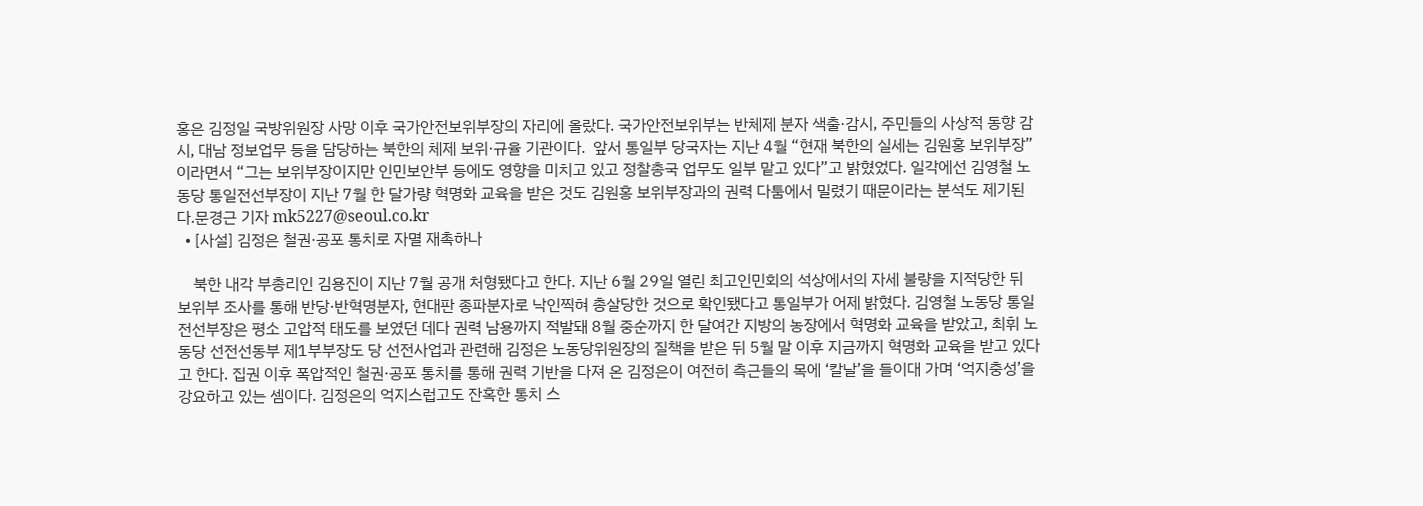홍은 김정일 국방위원장 사망 이후 국가안전보위부장의 자리에 올랐다. 국가안전보위부는 반체제 분자 색출·감시, 주민들의 사상적 동향 감시, 대남 정보업무 등을 담당하는 북한의 체제 보위·규율 기관이다.  앞서 통일부 당국자는 지난 4월 “현재 북한의 실세는 김원홍 보위부장”이라면서 “그는 보위부장이지만 인민보안부 등에도 영향을 미치고 있고 정찰총국 업무도 일부 맡고 있다”고 밝혔었다. 일각에선 김영철 노동당 통일전선부장이 지난 7월 한 달가량 혁명화 교육을 받은 것도 김원홍 보위부장과의 권력 다툼에서 밀렸기 때문이라는 분석도 제기된다.문경근 기자 mk5227@seoul.co.kr
  • [사설] 김정은 철권·공포 통치로 자멸 재촉하나

    북한 내각 부총리인 김용진이 지난 7월 공개 처형됐다고 한다. 지난 6월 29일 열린 최고인민회의 석상에서의 자세 불량을 지적당한 뒤 보위부 조사를 통해 반당·반혁명분자, 현대판 종파분자로 낙인찍혀 총살당한 것으로 확인됐다고 통일부가 어제 밝혔다. 김영철 노동당 통일전선부장은 평소 고압적 태도를 보였던 데다 권력 남용까지 적발돼 8월 중순까지 한 달여간 지방의 농장에서 혁명화 교육을 받았고, 최휘 노동당 선전선동부 제1부부장도 당 선전사업과 관련해 김정은 노동당위원장의 질책을 받은 뒤 5월 말 이후 지금까지 혁명화 교육을 받고 있다고 한다. 집권 이후 폭압적인 철권·공포 통치를 통해 권력 기반을 다져 온 김정은이 여전히 측근들의 목에 ‘칼날’을 들이대 가며 ‘억지충성’을 강요하고 있는 셈이다. 김정은의 억지스럽고도 잔혹한 통치 스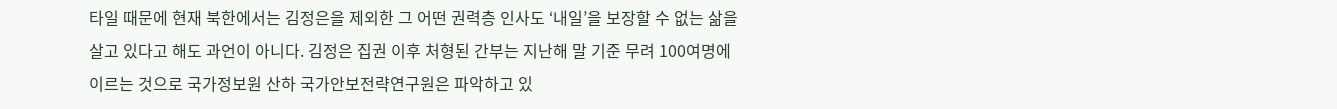타일 때문에 현재 북한에서는 김정은을 제외한 그 어떤 권력층 인사도 ‘내일’을 보장할 수 없는 삶을 살고 있다고 해도 과언이 아니다. 김정은 집권 이후 처형된 간부는 지난해 말 기준 무려 100여명에 이르는 것으로 국가정보원 산하 국가안보전략연구원은 파악하고 있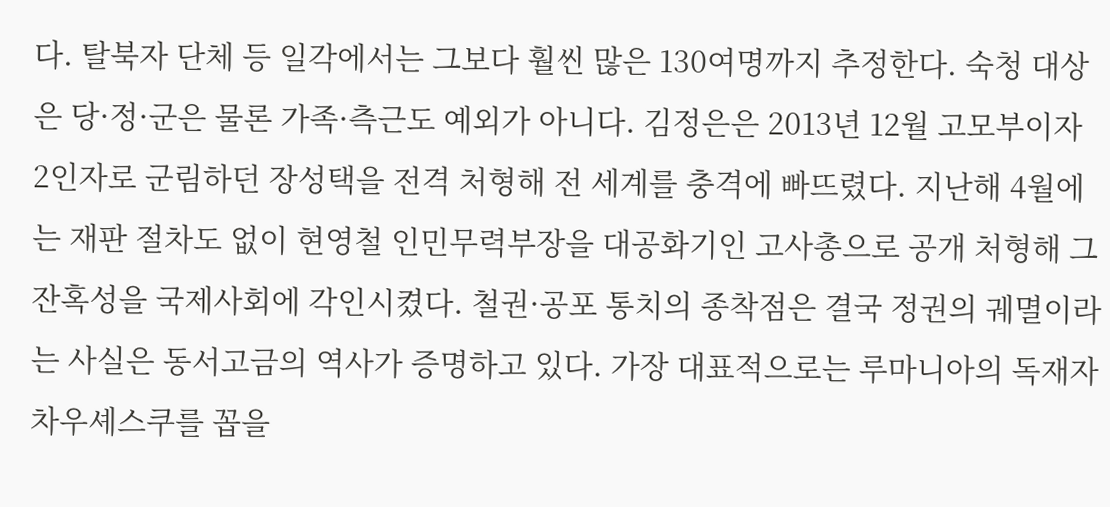다. 탈북자 단체 등 일각에서는 그보다 훨씬 많은 130여명까지 추정한다. 숙청 대상은 당·정·군은 물론 가족·측근도 예외가 아니다. 김정은은 2013년 12월 고모부이자 2인자로 군림하던 장성택을 전격 처형해 전 세계를 충격에 빠뜨렸다. 지난해 4월에는 재판 절차도 없이 현영철 인민무력부장을 대공화기인 고사총으로 공개 처형해 그 잔혹성을 국제사회에 각인시켰다. 철권·공포 통치의 종착점은 결국 정권의 궤멸이라는 사실은 동서고금의 역사가 증명하고 있다. 가장 대표적으로는 루마니아의 독재자 차우셰스쿠를 꼽을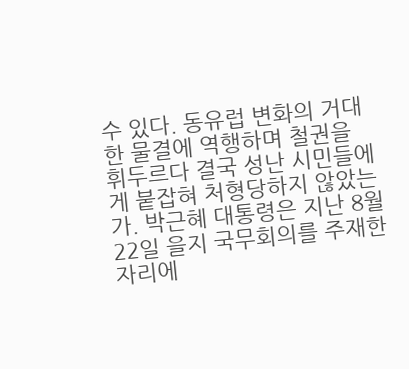수 있다. 동유럽 변화의 거대한 물결에 역행하며 철권을 휘두르다 결국 성난 시민들에게 붙잡혀 처형당하지 않았는가. 박근혜 대통령은 지난 8월 22일 을지 국무회의를 주재한 자리에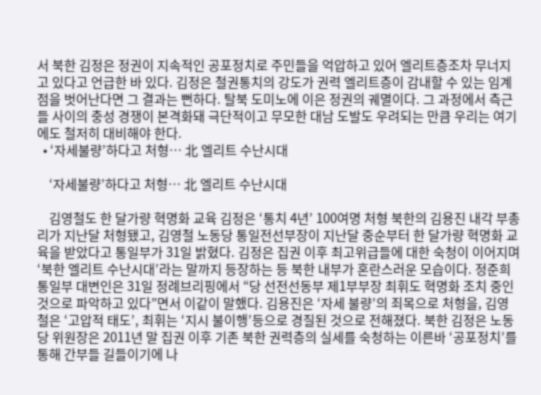서 북한 김정은 정권이 지속적인 공포정치로 주민들을 억압하고 있어 엘리트층조차 무너지고 있다고 언급한 바 있다. 김정은 철권통치의 강도가 권력 엘리트층이 감내할 수 있는 임계점을 벗어난다면 그 결과는 뻔하다. 탈북 도미노에 이은 정권의 궤멸이다. 그 과정에서 측근들 사이의 충성 경쟁이 본격화돼 극단적이고 무모한 대남 도발도 우려되는 만큼 우리는 여기에도 철저히 대비해야 한다.
  • ‘자세불량’하다고 처형… 北 엘리트 수난시대

    ‘자세불량’하다고 처형… 北 엘리트 수난시대

    김영철도 한 달가량 혁명화 교육 김정은 ‘통치 4년’ 100여명 처형 북한의 김용진 내각 부총리가 지난달 처형됐고, 김영철 노동당 통일전선부장이 지난달 중순부터 한 달가량 혁명화 교육을 받았다고 통일부가 31일 밝혔다. 김정은 집권 이후 최고위급들에 대한 숙청이 이어지며 ‘북한 엘리트 수난시대’라는 말까지 등장하는 등 북한 내부가 혼란스러운 모습이다. 정준희 통일부 대변인은 31일 정례브리핑에서 “당 선전선동부 제1부부장 최휘도 혁명화 조치 중인 것으로 파악하고 있다”면서 이같이 말했다. 김용진은 ‘자세 불량’의 죄목으로 처형을, 김영철은 ‘고압적 태도’, 최휘는 ‘지시 불이행’등으로 경질된 것으로 전해졌다. 북한 김정은 노동당 위원장은 2011년 말 집권 이후 기존 북한 권력층의 실세를 숙청하는 이른바 ‘공포정치’를 통해 간부들 길들이기에 나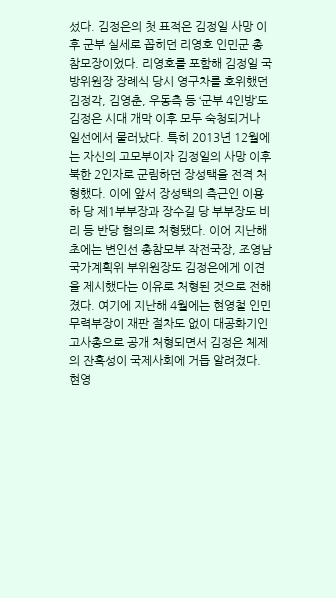섰다. 김정은의 첫 표적은 김정일 사망 이후 군부 실세로 꼽히던 리영호 인민군 총참모장이었다. 리영호를 포함해 김정일 국방위원장 장례식 당시 영구차를 호위했던 김정각, 김영춘, 우동측 등 ‘군부 4인방’도 김정은 시대 개막 이후 모두 숙청되거나 일선에서 물러났다. 특히 2013년 12월에는 자신의 고모부이자 김정일의 사망 이후 북한 2인자로 군림하던 장성택을 전격 처형했다. 이에 앞서 장성택의 측근인 이용하 당 제1부부장과 장수길 당 부부장도 비리 등 반당 혐의로 처형됐다. 이어 지난해 초에는 변인선 총참모부 작전국장, 조영남 국가계획위 부위원장도 김정은에게 이견을 제시했다는 이유로 처형된 것으로 전해졌다. 여기에 지난해 4월에는 현영철 인민무력부장이 재판 절차도 없이 대공화기인 고사총으로 공개 처형되면서 김정은 체제의 잔혹성이 국제사회에 거듭 알려졌다. 현영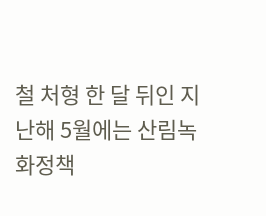철 처형 한 달 뒤인 지난해 5월에는 산림녹화정책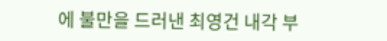에 불만을 드러낸 최영건 내각 부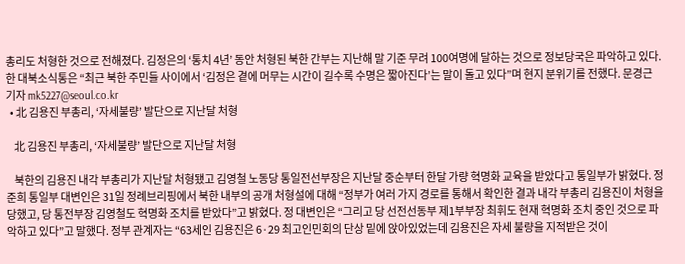총리도 처형한 것으로 전해졌다. 김정은의 ‘통치 4년’ 동안 처형된 북한 간부는 지난해 말 기준 무려 100여명에 달하는 것으로 정보당국은 파악하고 있다. 한 대북소식통은 “최근 북한 주민들 사이에서 ‘김정은 곁에 머무는 시간이 길수록 수명은 짧아진다’는 말이 돌고 있다”며 현지 분위기를 전했다. 문경근 기자 mk5227@seoul.co.kr
  • 北 김용진 부총리, ‘자세불량’ 발단으로 지난달 처형

    北 김용진 부총리, ‘자세불량’ 발단으로 지난달 처형

    북한의 김용진 내각 부총리가 지난달 처형됐고 김영철 노동당 통일전선부장은 지난달 중순부터 한달 가량 혁명화 교육을 받았다고 통일부가 밝혔다. 정준희 통일부 대변인은 31일 정례브리핑에서 북한 내부의 공개 처형설에 대해 “정부가 여러 가지 경로를 통해서 확인한 결과 내각 부총리 김용진이 처형을 당했고, 당 통전부장 김영철도 혁명화 조치를 받았다”고 밝혔다. 정 대변인은 “그리고 당 선전선동부 제1부부장 최휘도 현재 혁명화 조치 중인 것으로 파악하고 있다”고 말했다. 정부 관계자는 “63세인 김용진은 6·29 최고인민회의 단상 밑에 앉아있었는데 김용진은 자세 불량을 지적받은 것이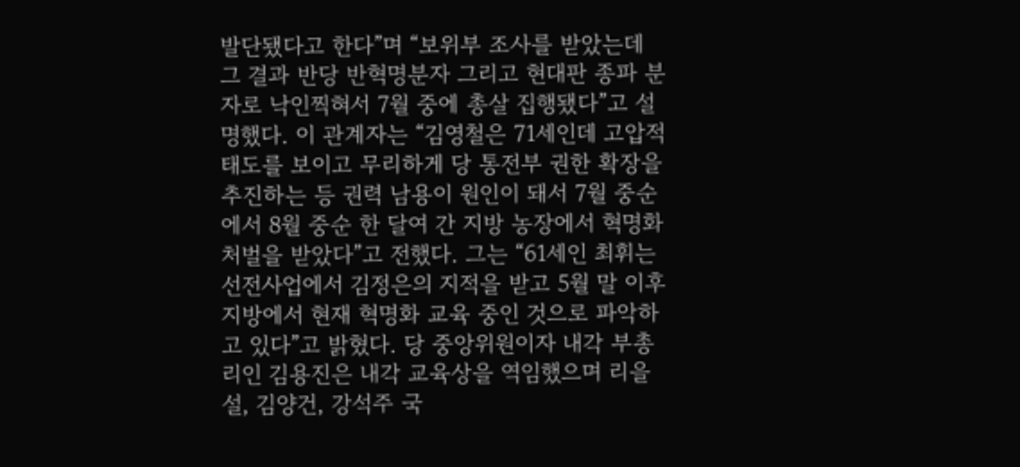발단됐다고 한다”며 “보위부 조사를 받았는데 그 결과 반당 반혁명분자 그리고 현대판 종파 분자로 낙인찍혀서 7월 중에 총살 집행됐다”고 설명했다. 이 관계자는 “김영철은 71세인데 고압적 태도를 보이고 무리하게 당 통전부 권한 확장을 추진하는 등 권력 남용이 원인이 돼서 7월 중순에서 8월 중순 한 달여 간 지방 농장에서 혁명화 처벌을 받았다”고 전했다. 그는 “61세인 최휘는 선전사업에서 김정은의 지적을 받고 5월 말 이후 지방에서 현재 혁명화 교육 중인 것으로 파악하고 있다”고 밝혔다. 당 중앙위원이자 내각 부총리인 김용진은 내각 교육상을 역임했으며 리을설, 김양건, 강석주 국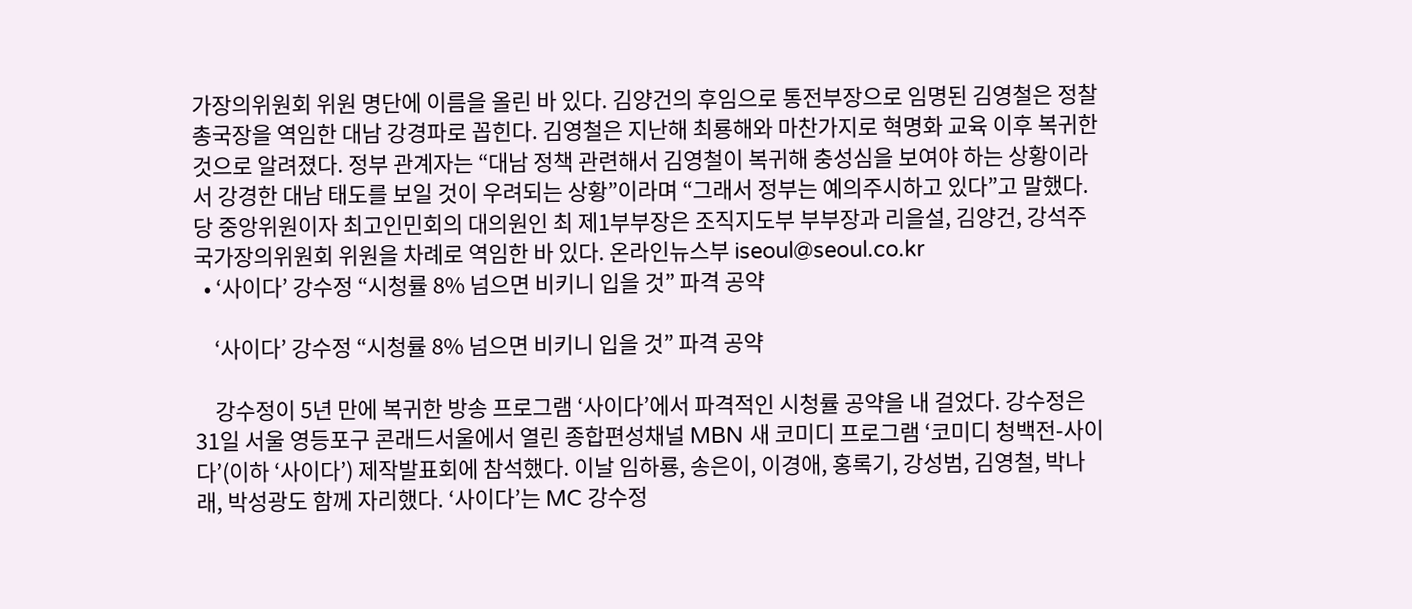가장의위원회 위원 명단에 이름을 올린 바 있다. 김양건의 후임으로 통전부장으로 임명된 김영철은 정찰총국장을 역임한 대남 강경파로 꼽힌다. 김영철은 지난해 최룡해와 마찬가지로 혁명화 교육 이후 복귀한 것으로 알려졌다. 정부 관계자는 “대남 정책 관련해서 김영철이 복귀해 충성심을 보여야 하는 상황이라서 강경한 대남 태도를 보일 것이 우려되는 상황”이라며 “그래서 정부는 예의주시하고 있다”고 말했다. 당 중앙위원이자 최고인민회의 대의원인 최 제1부부장은 조직지도부 부부장과 리을설, 김양건, 강석주 국가장의위원회 위원을 차례로 역임한 바 있다. 온라인뉴스부 iseoul@seoul.co.kr
  • ‘사이다’ 강수정 “시청률 8% 넘으면 비키니 입을 것” 파격 공약

    ‘사이다’ 강수정 “시청률 8% 넘으면 비키니 입을 것” 파격 공약

    강수정이 5년 만에 복귀한 방송 프로그램 ‘사이다’에서 파격적인 시청률 공약을 내 걸었다. 강수정은 31일 서울 영등포구 콘래드서울에서 열린 종합편성채널 MBN 새 코미디 프로그램 ‘코미디 청백전-사이다’(이하 ‘사이다’) 제작발표회에 참석했다. 이날 임하룡, 송은이, 이경애, 홍록기, 강성범, 김영철, 박나래, 박성광도 함께 자리했다. ‘사이다’는 MC 강수정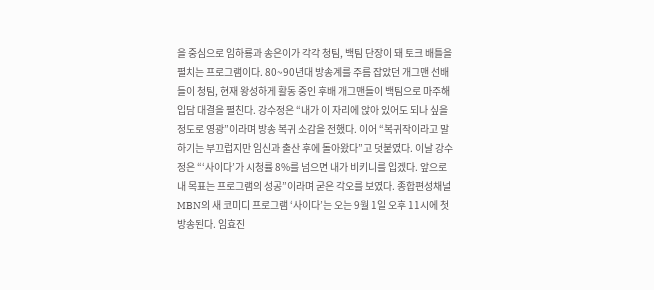을 중심으로 임하룡과 송은이가 각각 청팀, 백팀 단장이 돼 토크 배틀을 펼치는 프로그램이다. 80~90년대 방송계를 주름 잡았던 개그맨 선배들이 청팀, 현재 왕성하게 활동 중인 후배 개그맨들이 백팀으로 마주해 입담 대결을 펼친다. 강수정은 “내가 이 자리에 앉아 있어도 되나 싶을 정도로 영광”이라며 방송 복귀 소감을 전했다. 이어 “복귀작이라고 말하기는 부끄럽지만 임신과 출산 후에 돌아왔다”고 덧붙였다. 이날 강수정은 “‘사이다’가 시청률 8%를 넘으면 내가 비키니를 입겠다. 앞으로 내 목표는 프로그램의 성공”이라며 굳은 각오를 보였다. 종합편성채널 MBN의 새 코미디 프로그램 ‘사이다’는 오는 9월 1일 오후 11시에 첫 방송된다. 임효진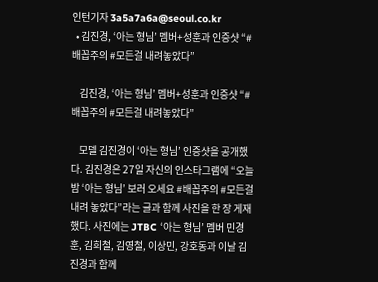인턴기자 3a5a7a6a@seoul.co.kr
  • 김진경, ‘아는 형님’ 멤버+성훈과 인증샷 “#배꼽주의 #모든걸 내려놓았다”

    김진경, ‘아는 형님’ 멤버+성훈과 인증샷 “#배꼽주의 #모든걸 내려놓았다”

    모델 김진경이 ‘아는 형님’ 인증샷을 공개했다. 김진경은 27일 자신의 인스타그램에 “오늘 밤 ‘아는 형님’ 보러 오세요 #배꼽주의 #모든걸 내려 놓았다”라는 글과 함께 사진을 한 장 게재했다. 사진에는 JTBC ‘아는 형님’ 멤버 민경훈, 김희철, 김영철, 이상민, 강호동과 이날 김진경과 함께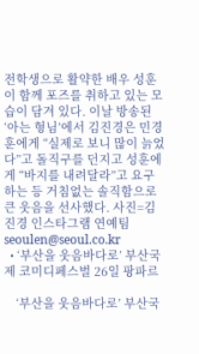전학생으로 활약한 배우 성훈이 함께 포즈를 취하고 있는 모습이 담겨 있다. 이날 방송된 ‘아는 형님’에서 김진경은 민경훈에게 “실제로 보니 많이 늙었다”고 돌직구를 던지고 성훈에게 “바지를 내려달라”고 요구하는 등 거침없는 솔직함으로 큰 웃음을 선사했다. 사진=김진경 인스타그램 연예팀 seoulen@seoul.co.kr
  • ‘부산을 웃음바다로’ 부산국제 코미디페스벌 26일 팡파르

    ‘부산을 웃음바다로’ 부산국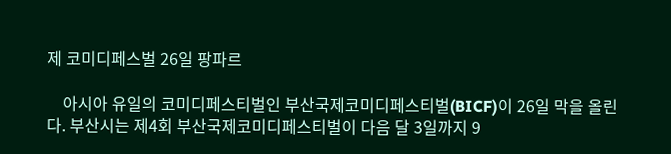제 코미디페스벌 26일 팡파르

    아시아 유일의 코미디페스티벌인 부산국제코미디페스티벌(BICF)이 26일 막을 올린다. 부산시는 제4회 부산국제코미디페스티벌이 다음 달 3일까지 9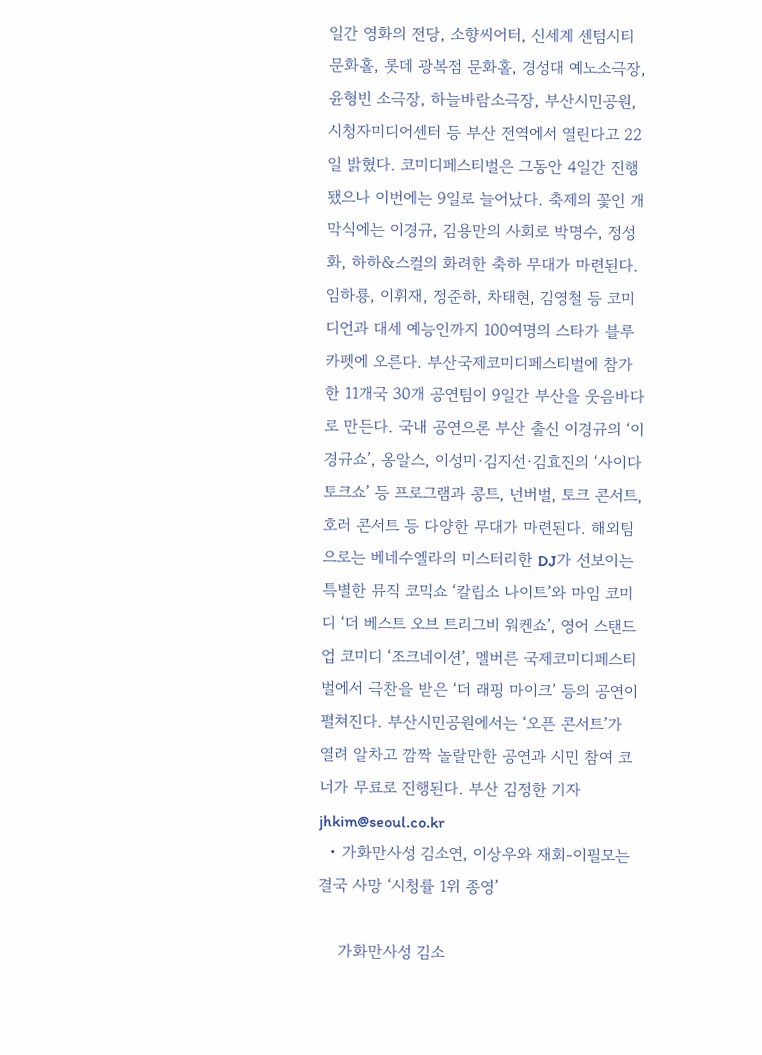일간 영화의 전당, 소향씨어터, 신세계 센텀시티 문화홀, 롯데 광복점 문화홀, 경성대 예노소극장, 윤형빈 소극장, 하늘바람소극장, 부산시민공원, 시청자미디어센터 등 부산 전역에서 열린다고 22일 밝혔다. 코미디페스티벌은 그동안 4일간 진행됐으나 이번에는 9일로 늘어났다. 축제의 꽃인 개막식에는 이경규, 김용만의 사회로 박명수, 정성화, 하하&스컬의 화려한 축하 무대가 마련된다. 임하룡, 이휘재, 정준하, 차태현, 김영철 등 코미디언과 대세 예능인까지 100여명의 스타가 블루카펫에 오른다. 부산국제코미디페스티벌에 참가한 11개국 30개 공연팀이 9일간 부산을 웃음바다로 만든다. 국내 공연으론 부산 출신 이경규의 ‘이경규쇼’, 옹알스, 이성미·김지선·김효진의 ‘사이다 토크쇼’ 등 프로그램과 콩트, 넌버벌, 토크 콘서트, 호러 콘서트 등 다양한 무대가 마련된다. 해외팀으로는 베네수엘라의 미스터리한 DJ가 선보이는 특별한 뮤직 코믹쇼 ‘칼립소 나이트’와 마임 코미디 ‘더 베스트 오브 트리그비 워켄쇼’, 영어 스탠드 업 코미디 ‘조크네이션’, 멜버른 국제코미디페스티벌에서 극찬을 받은 ‘더 래핑 마이크’ 등의 공연이 펼쳐진다. 부산시민공원에서는 ‘오픈 콘서트’가 열려 알차고 깜짝 놀랄만한 공연과 시민 참여 코너가 무료로 진행된다. 부산 김정한 기자 jhkim@seoul.co.kr
  • 가화만사성 김소연, 이상우와 재회-이필모는 결국 사망 ‘시청률 1위 종영’

    가화만사성 김소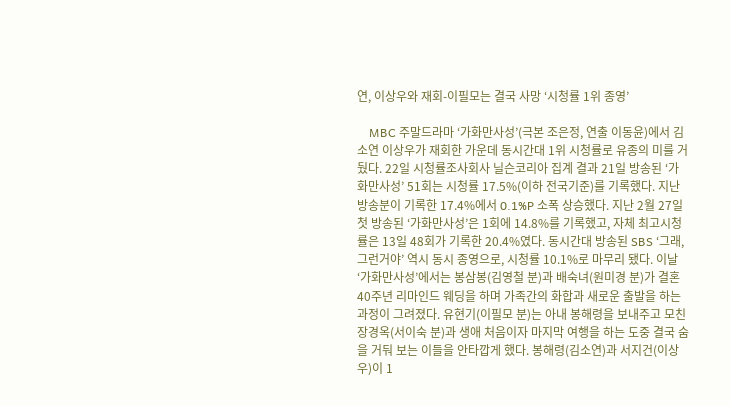연, 이상우와 재회-이필모는 결국 사망 ‘시청률 1위 종영’

    MBC 주말드라마 ‘가화만사성’(극본 조은정, 연출 이동윤)에서 김소연 이상우가 재회한 가운데 동시간대 1위 시청률로 유종의 미를 거뒀다. 22일 시청률조사회사 닐슨코리아 집계 결과 21일 방송된 ‘가화만사성’ 51회는 시청률 17.5%(이하 전국기준)를 기록했다. 지난 방송분이 기록한 17.4%에서 0.1%P 소폭 상승했다. 지난 2월 27일 첫 방송된 ‘가화만사성’은 1회에 14.8%를 기록했고, 자체 최고시청률은 13일 48회가 기록한 20.4%였다. 동시간대 방송된 SBS ‘그래, 그런거야’ 역시 동시 종영으로, 시청률 10.1%로 마무리 됐다. 이날 ‘가화만사성’에서는 봉삼봉(김영철 분)과 배숙녀(원미경 분)가 결혼 40주년 리마인드 웨딩을 하며 가족간의 화합과 새로운 출발을 하는 과정이 그려졌다. 유현기(이필모 분)는 아내 봉해령을 보내주고 모친 장경옥(서이숙 분)과 생애 처음이자 마지막 여행을 하는 도중 결국 숨을 거둬 보는 이들을 안타깝게 했다. 봉해령(김소연)과 서지건(이상우)이 1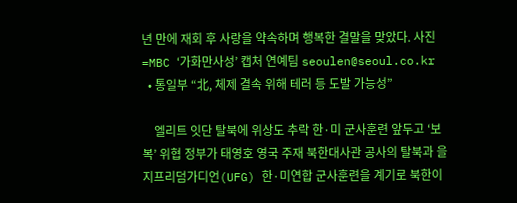년 만에 재회 후 사랑을 약속하며 행복한 결말을 맞았다. 사진=MBC ‘가화만사성’ 캡처 연예팀 seoulen@seoul.co.kr
  • 통일부 “北, 체제 결속 위해 테러 등 도발 가능성”

    엘리트 잇단 탈북에 위상도 추락 한·미 군사훈련 앞두고 ‘보복’ 위협 정부가 태영호 영국 주재 북한대사관 공사의 탈북과 을지프리덤가디언(UFG) 한·미연합 군사훈련을 계기로 북한이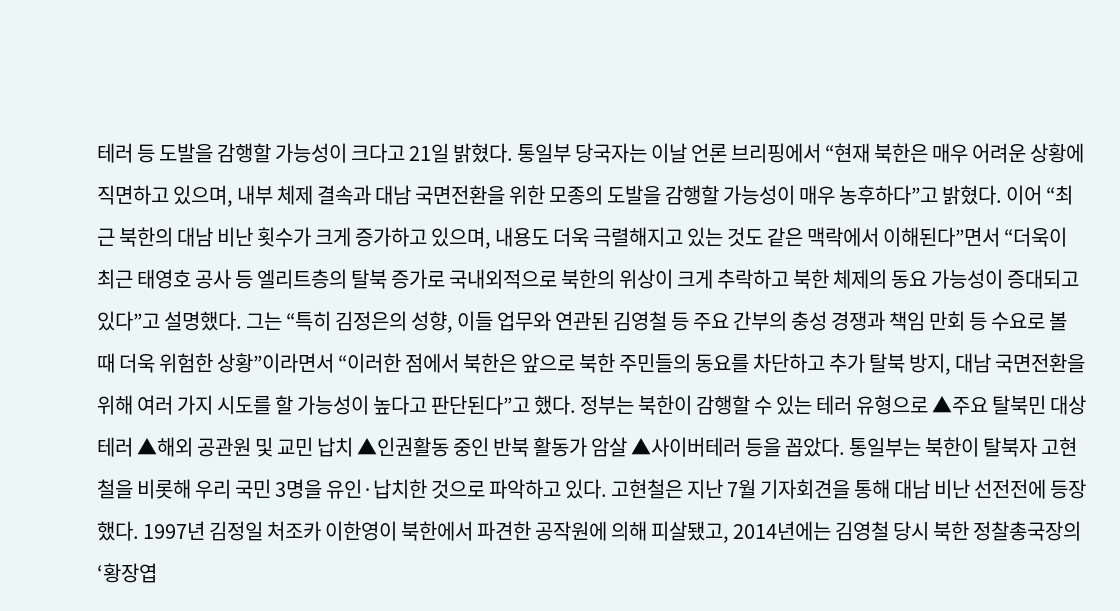테러 등 도발을 감행할 가능성이 크다고 21일 밝혔다. 통일부 당국자는 이날 언론 브리핑에서 “현재 북한은 매우 어려운 상황에 직면하고 있으며, 내부 체제 결속과 대남 국면전환을 위한 모종의 도발을 감행할 가능성이 매우 농후하다”고 밝혔다. 이어 “최근 북한의 대남 비난 횟수가 크게 증가하고 있으며, 내용도 더욱 극렬해지고 있는 것도 같은 맥락에서 이해된다”면서 “더욱이 최근 태영호 공사 등 엘리트층의 탈북 증가로 국내외적으로 북한의 위상이 크게 추락하고 북한 체제의 동요 가능성이 증대되고 있다”고 설명했다. 그는 “특히 김정은의 성향, 이들 업무와 연관된 김영철 등 주요 간부의 충성 경쟁과 책임 만회 등 수요로 볼 때 더욱 위험한 상황”이라면서 “이러한 점에서 북한은 앞으로 북한 주민들의 동요를 차단하고 추가 탈북 방지, 대남 국면전환을 위해 여러 가지 시도를 할 가능성이 높다고 판단된다”고 했다. 정부는 북한이 감행할 수 있는 테러 유형으로 ▲주요 탈북민 대상 테러 ▲해외 공관원 및 교민 납치 ▲인권활동 중인 반북 활동가 암살 ▲사이버테러 등을 꼽았다. 통일부는 북한이 탈북자 고현철을 비롯해 우리 국민 3명을 유인·납치한 것으로 파악하고 있다. 고현철은 지난 7월 기자회견을 통해 대남 비난 선전전에 등장했다. 1997년 김정일 처조카 이한영이 북한에서 파견한 공작원에 의해 피살됐고, 2014년에는 김영철 당시 북한 정찰총국장의 ‘황장엽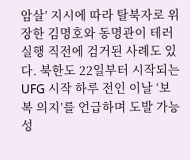암살’ 지시에 따라 탈북자로 위장한 김명호와 동명관이 테러 실행 직전에 검거된 사례도 있다. 북한도 22일부터 시작되는 UFG 시작 하루 전인 이날 ‘보복 의지’를 언급하며 도발 가능성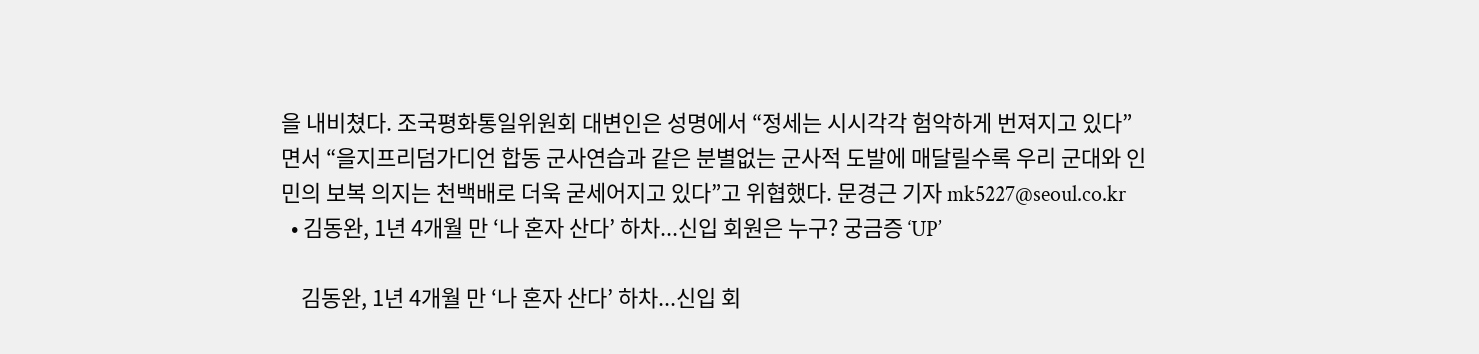을 내비쳤다. 조국평화통일위원회 대변인은 성명에서 “정세는 시시각각 험악하게 번져지고 있다”면서 “을지프리덤가디언 합동 군사연습과 같은 분별없는 군사적 도발에 매달릴수록 우리 군대와 인민의 보복 의지는 천백배로 더욱 굳세어지고 있다”고 위협했다. 문경근 기자 mk5227@seoul.co.kr
  • 김동완, 1년 4개월 만 ‘나 혼자 산다’ 하차...신입 회원은 누구? 궁금증 ‘UP’

    김동완, 1년 4개월 만 ‘나 혼자 산다’ 하차...신입 회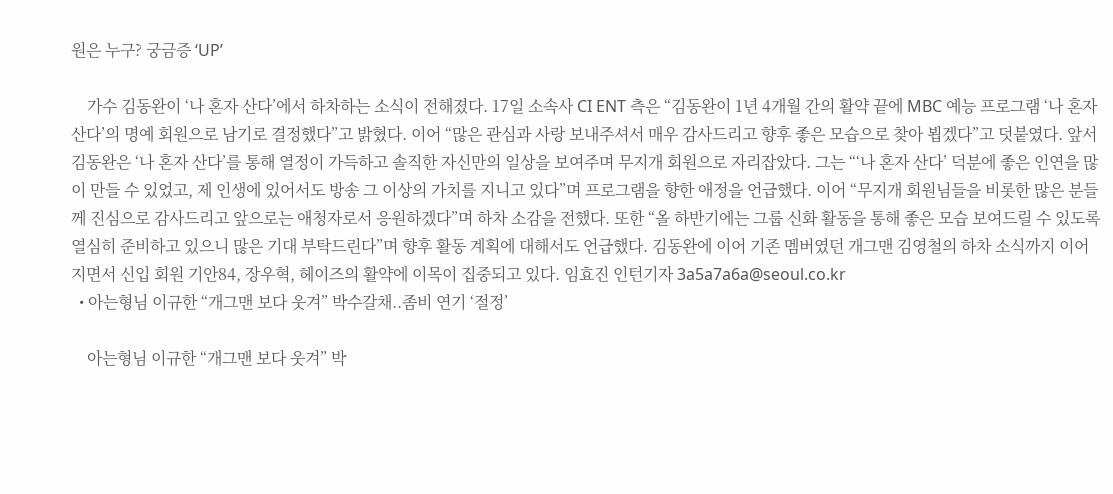원은 누구? 궁금증 ‘UP’

    가수 김동완이 ‘나 혼자 산다’에서 하차하는 소식이 전해졌다. 17일 소속사 CI ENT 측은 “김동완이 1년 4개월 간의 활약 끝에 MBC 예능 프로그램 ‘나 혼자 산다’의 명예 회원으로 남기로 결정했다”고 밝혔다. 이어 “많은 관심과 사랑 보내주셔서 매우 감사드리고 향후 좋은 모습으로 찾아 뵙겠다”고 덧붙였다. 앞서 김동완은 ‘나 혼자 산다’를 통해 열정이 가득하고 솔직한 자신만의 일상을 보여주며 무지개 회원으로 자리잡았다. 그는 “‘나 혼자 산다’ 덕분에 좋은 인연을 많이 만들 수 있었고, 제 인생에 있어서도 방송 그 이상의 가치를 지니고 있다”며 프로그램을 향한 애정을 언급했다. 이어 “무지개 회원님들을 비롯한 많은 분들께 진심으로 감사드리고 앞으로는 애청자로서 응원하겠다”며 하차 소감을 전했다. 또한 “올 하반기에는 그룹 신화 활동을 통해 좋은 모습 보여드릴 수 있도록 열심히 준비하고 있으니 많은 기대 부탁드린다”며 향후 활동 계획에 대해서도 언급했다. 김동완에 이어 기존 멤버였던 개그맨 김영철의 하차 소식까지 이어지면서 신입 회원 기안84, 장우혁, 헤이즈의 활약에 이목이 집중되고 있다. 임효진 인턴기자 3a5a7a6a@seoul.co.kr
  • 아는형님 이규한 “개그맨 보다 웃겨” 박수갈채..좀비 연기 ‘절정’

    아는형님 이규한 “개그맨 보다 웃겨” 박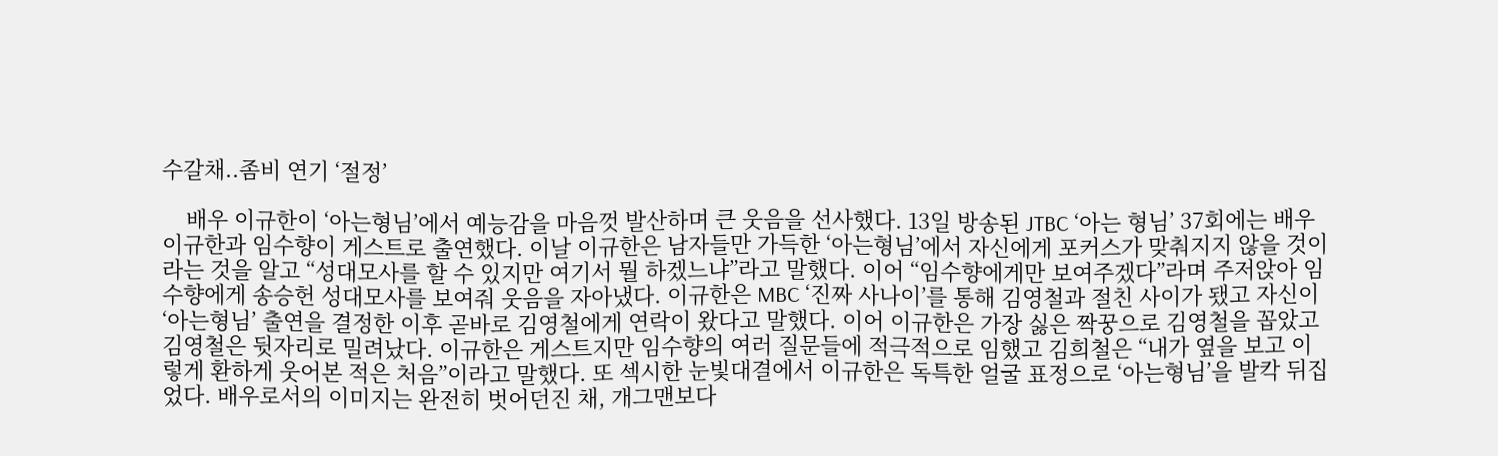수갈채..좀비 연기 ‘절정’

    배우 이규한이 ‘아는형님’에서 예능감을 마음껏 발산하며 큰 웃음을 선사했다. 13일 방송된 JTBC ‘아는 형님’ 37회에는 배우 이규한과 임수향이 게스트로 출연했다. 이날 이규한은 남자들만 가득한 ‘아는형님’에서 자신에게 포커스가 맞춰지지 않을 것이라는 것을 알고 “성대모사를 할 수 있지만 여기서 뭘 하겠느냐”라고 말했다. 이어 “임수향에게만 보여주겠다”라며 주저앉아 임수향에게 송승헌 성대모사를 보여줘 웃음을 자아냈다. 이규한은 MBC ‘진짜 사나이’를 통해 김영철과 절친 사이가 됐고 자신이 ‘아는형님’ 출연을 결정한 이후 곧바로 김영철에게 연락이 왔다고 말했다. 이어 이규한은 가장 싫은 짝꿍으로 김영철을 꼽았고 김영철은 뒷자리로 밀려났다. 이규한은 게스트지만 임수향의 여러 질문들에 적극적으로 임했고 김희철은 “내가 옆을 보고 이렇게 환하게 웃어본 적은 처음”이라고 말했다. 또 섹시한 눈빛대결에서 이규한은 독특한 얼굴 표정으로 ‘아는형님’을 발칵 뒤집었다. 배우로서의 이미지는 완전히 벗어던진 채, 개그맨보다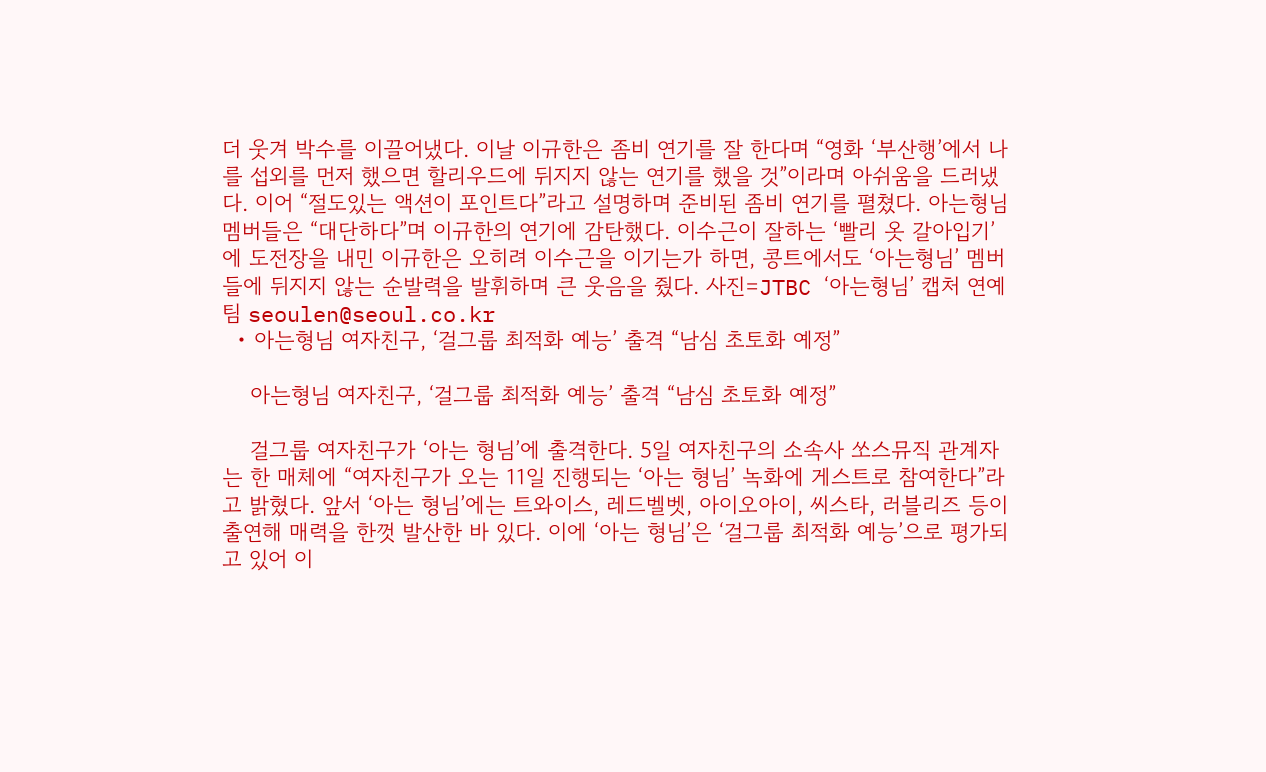더 웃겨 박수를 이끌어냈다. 이날 이규한은 좀비 연기를 잘 한다며 “영화 ‘부산행’에서 나를 섭외를 먼저 했으면 할리우드에 뒤지지 않는 연기를 했을 것”이라며 아쉬움을 드러냈다. 이어 “절도있는 액션이 포인트다”라고 설명하며 준비된 좀비 연기를 펼쳤다. 아는형님 멤버들은 “대단하다”며 이규한의 연기에 감탄했다. 이수근이 잘하는 ‘빨리 옷 갈아입기’에 도전장을 내민 이규한은 오히려 이수근을 이기는가 하면, 콩트에서도 ‘아는형님’ 멤버들에 뒤지지 않는 순발력을 발휘하며 큰 웃음을 줬다. 사진=JTBC ‘아는형님’ 캡처 연예팀 seoulen@seoul.co.kr
  • 아는형님 여자친구, ‘걸그룹 최적화 예능’ 출격 “남심 초토화 예정”

    아는형님 여자친구, ‘걸그룹 최적화 예능’ 출격 “남심 초토화 예정”

    걸그룹 여자친구가 ‘아는 형님’에 출격한다. 5일 여자친구의 소속사 쏘스뮤직 관계자는 한 매체에 “여자친구가 오는 11일 진행되는 ‘아는 형님’ 녹화에 게스트로 참여한다”라고 밝혔다. 앞서 ‘아는 형님’에는 트와이스, 레드벨벳, 아이오아이, 씨스타, 러블리즈 등이 출연해 매력을 한껏 발산한 바 있다. 이에 ‘아는 형님’은 ‘걸그룹 최적화 예능’으로 평가되고 있어 이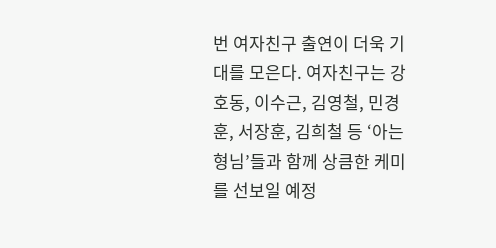번 여자친구 출연이 더욱 기대를 모은다. 여자친구는 강호동, 이수근, 김영철, 민경훈, 서장훈, 김희철 등 ‘아는 형님’들과 함께 상큼한 케미를 선보일 예정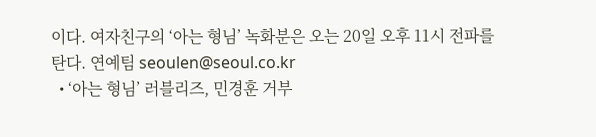이다. 여자친구의 ‘아는 형님’ 녹화분은 오는 20일 오후 11시 전파를 탄다. 연예팀 seoulen@seoul.co.kr
  • ‘아는 형님’ 러블리즈, 민경훈 거부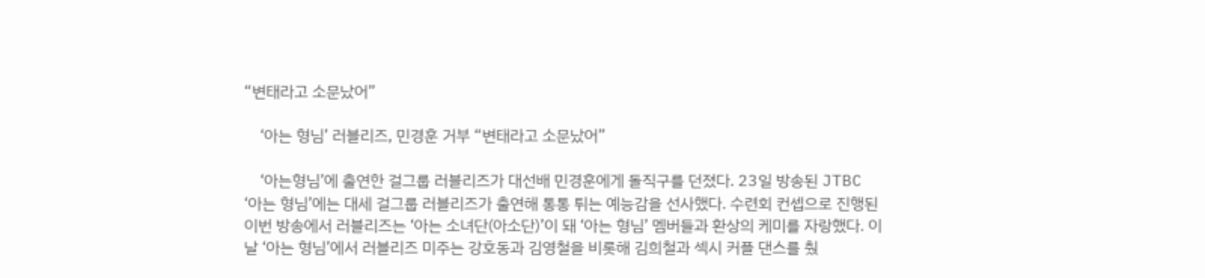“변태라고 소문났어”

    ‘아는 형님’ 러블리즈, 민경훈 거부 “변태라고 소문났어”

    ‘아는형님’에 출연한 걸그룹 러블리즈가 대선배 민경훈에게 돌직구를 던졌다. 23일 방송된 JTBC ‘아는 형님’에는 대세 걸그룹 러블리즈가 출연해 통통 튀는 예능감을 선사했다. 수련회 컨셉으로 진행된 이번 방송에서 러블리즈는 ‘아는 소녀단(아소단)’이 돼 ‘아는 형님’ 멤버들과 환상의 케미를 자랑했다. 이날 ‘아는 형님’에서 러블리즈 미주는 강호동과 김영철을 비롯해 김희철과 섹시 커플 댄스를 췄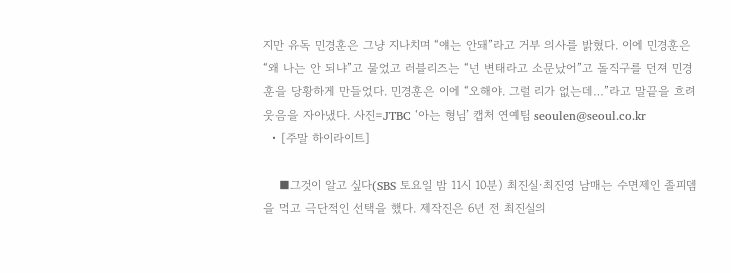지만 유독 민경훈은 그냥 지나치며 “얘는 안돼”라고 거부 의사를 밝혔다. 이에 민경훈은 “왜 나는 안 되냐”고 물었고 러블리즈는 “넌 변태라고 소문났어”고 돌직구를 던져 민경훈을 당황하게 만들었다. 민경훈은 이에 “오해야. 그럴 리가 없는데…”라고 말끝을 흐려 웃음을 자아냈다. 사진=JTBC ‘아는 형님’ 캡처 연예팀 seoulen@seoul.co.kr
  • [주말 하이라이트]

    ■그것이 알고 싶다(SBS 토요일 밤 11시 10분) 최진실·최진영 남매는 수면제인 졸피뎀을 먹고 극단적인 선택을 했다. 제작진은 6년 전 최진실의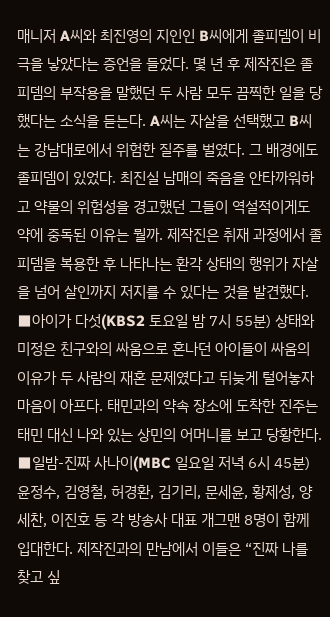매니저 A씨와 최진영의 지인인 B씨에게 졸피뎀이 비극을 낳았다는 증언을 들었다. 몇 년 후 제작진은 졸피뎀의 부작용을 말했던 두 사람 모두 끔찍한 일을 당했다는 소식을 듣는다. A씨는 자살을 선택했고 B씨는 강남대로에서 위험한 질주를 벌였다. 그 배경에도 졸피뎀이 있었다. 최진실 남매의 죽음을 안타까워하고 약물의 위험성을 경고했던 그들이 역설적이게도 약에 중독된 이유는 뭘까. 제작진은 취재 과정에서 졸피뎀을 복용한 후 나타나는 환각 상태의 행위가 자살을 넘어 살인까지 저지를 수 있다는 것을 발견했다. ■아이가 다섯(KBS2 토요일 밤 7시 55분) 상태와 미정은 친구와의 싸움으로 혼나던 아이들이 싸움의 이유가 두 사람의 재혼 문제였다고 뒤늦게 털어놓자 마음이 아프다. 태민과의 약속 장소에 도착한 진주는 태민 대신 나와 있는 상민의 어머니를 보고 당황한다. ■일밤-진짜 사나이(MBC 일요일 저녁 6시 45분) 윤정수, 김영철, 허경환, 김기리, 문세윤, 황제성, 양세찬, 이진호 등 각 방송사 대표 개그맨 8명이 함께 입대한다. 제작진과의 만남에서 이들은 “진짜 나를 찾고 싶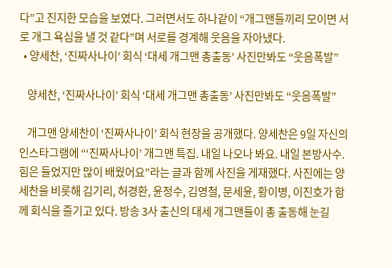다”고 진지한 모습을 보였다. 그러면서도 하나같이 “개그맨들끼리 모이면 서로 개그 욕심을 낼 것 같다”며 서로를 경계해 웃음을 자아냈다.
  • 양세찬, ‘진짜사나이’ 회식 ‘대세 개그맨 총출동’ 사진만봐도 “웃음폭발”

    양세찬, ‘진짜사나이’ 회식 ‘대세 개그맨 총출동’ 사진만봐도 “웃음폭발”

    개그맨 양세찬이 ‘진짜사나이’ 회식 현장을 공개했다. 양세찬은 9일 자신의 인스타그램에 “‘진짜사나이’ 개그맨 특집. 내일 나오나 봐요. 내일 본방사수. 힘은 들었지만 많이 배웠어요”라는 글과 함께 사진을 게재했다. 사진에는 양세찬을 비롯해 김기리, 허경환, 윤정수, 김영철, 문세윤, 황이병, 이진호가 함께 회식을 즐기고 있다. 방송 3사 출신의 대세 개그맨들이 총 출동해 눈길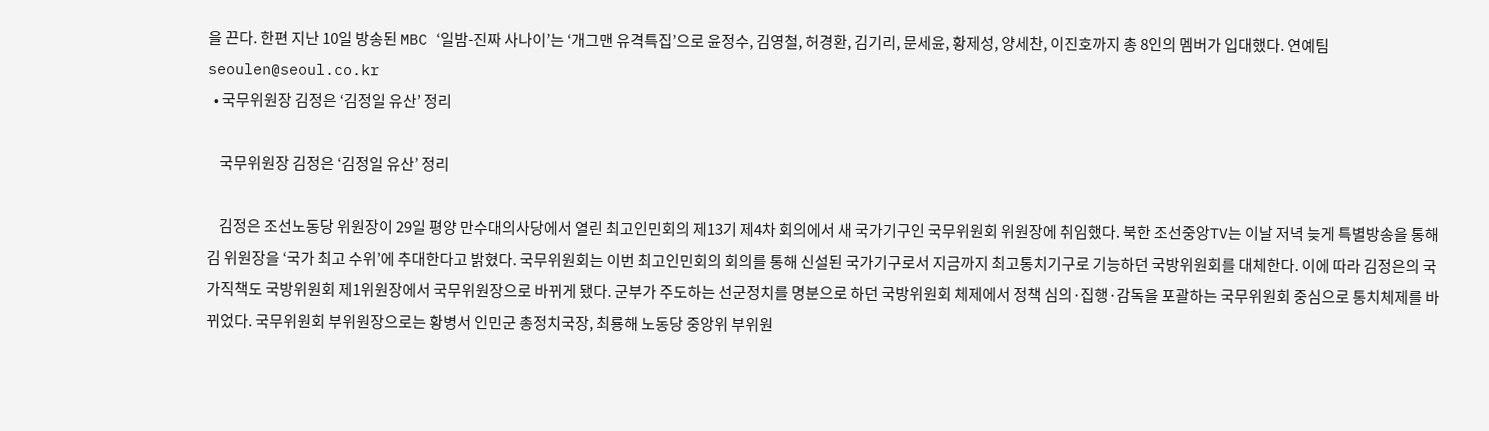을 끈다. 한편 지난 10일 방송된 MBC ‘일밤-진짜 사나이’는 ‘개그맨 유격특집’으로 윤정수, 김영철, 허경환, 김기리, 문세윤, 황제성, 양세찬, 이진호까지 총 8인의 멤버가 입대했다. 연예팀 seoulen@seoul.co.kr
  • 국무위원장 김정은 ‘김정일 유산’ 정리

    국무위원장 김정은 ‘김정일 유산’ 정리

    김정은 조선노동당 위원장이 29일 평양 만수대의사당에서 열린 최고인민회의 제13기 제4차 회의에서 새 국가기구인 국무위원회 위원장에 취임했다. 북한 조선중앙TV는 이날 저녁 늦게 특별방송을 통해 김 위원장을 ‘국가 최고 수위’에 추대한다고 밝혔다. 국무위원회는 이번 최고인민회의 회의를 통해 신설된 국가기구로서 지금까지 최고통치기구로 기능하던 국방위원회를 대체한다. 이에 따라 김정은의 국가직책도 국방위원회 제1위원장에서 국무위원장으로 바뀌게 됐다. 군부가 주도하는 선군정치를 명분으로 하던 국방위원회 체제에서 정책 심의·집행·감독을 포괄하는 국무위원회 중심으로 통치체제를 바뀌었다. 국무위원회 부위원장으로는 황병서 인민군 총정치국장, 최룡해 노동당 중앙위 부위원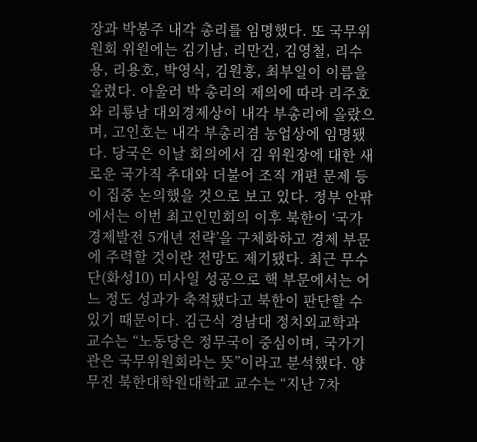장과 박봉주 내각 총리를 임명했다. 또 국무위원회 위원에는 김기남, 리만건, 김영철, 리수용, 리용호, 박영식, 김원홍, 최부일이 이름을 올렸다. 아울러 박 총리의 제의에 따라 리주호와 리룡남 대외경제상이 내각 부총리에 올랐으며, 고인호는 내각 부총리겸 농업상에 임명됐다. 당국은 이날 회의에서 김 위원장에 대한 새로운 국가직 추대와 더불어 조직 개편 문제 등이 집중 논의했을 것으로 보고 있다. 정부 안팎에서는 이번 최고인민회의 이후 북한이 ‘국가경제발전 5개년 전략’을 구체화하고 경제 부문에 주력할 것이란 전망도 제기됐다. 최근 무수단(화성10) 미사일 성공으로 핵 부문에서는 어느 정도 성과가 축적됐다고 북한이 판단할 수 있기 때문이다. 김근식 경남대 정치외교학과 교수는 “노동당은 정무국이 중심이며, 국가기관은 국무위원회라는 뜻”이라고 분석했다. 양무진 북한대학원대학교 교수는 “지난 7차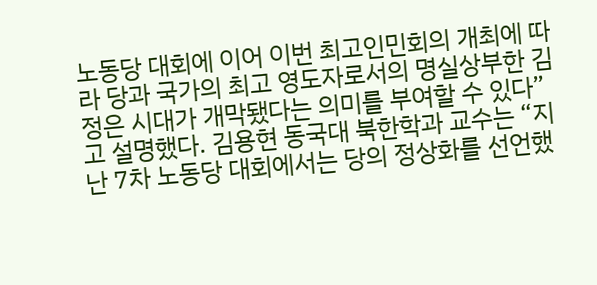노동당 대회에 이어 이번 최고인민회의 개최에 따라 당과 국가의 최고 영도자로서의 명실상부한 김정은 시대가 개막됐다는 의미를 부여할 수 있다”고 설명했다. 김용현 동국대 북한학과 교수는 “지난 7차 노동당 대회에서는 당의 정상화를 선언했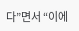다”면서 “이에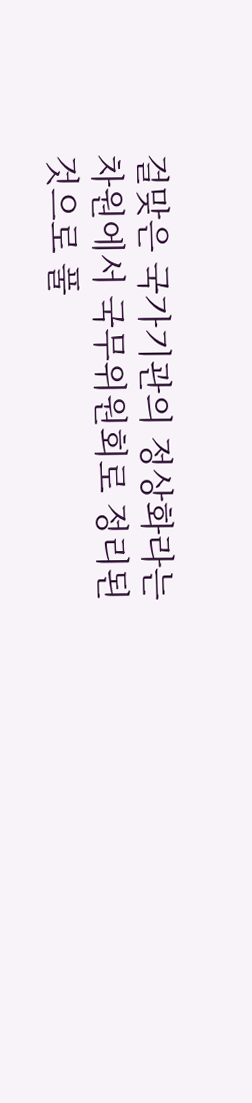걸맞은 국가기관의 정상화라는 차원에서 국무위원회로 정리된 것으로 풀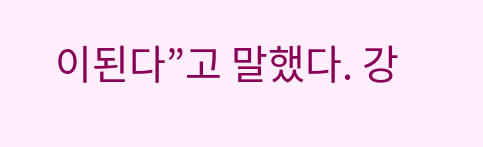이된다”고 말했다. 강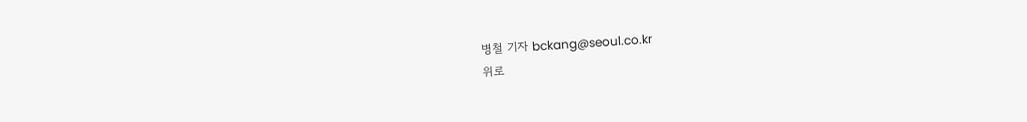병철 기자 bckang@seoul.co.kr
위로